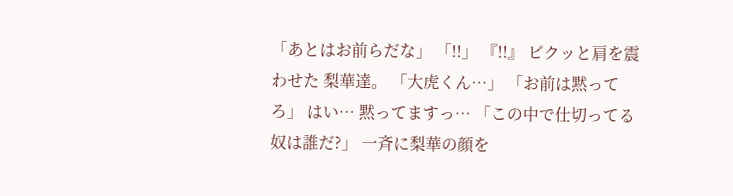「あとはお前らだな」 「!!」 『!!』 ビクッと肩を震わせた 梨華達。 「大虎くん…」 「お前は黙ってろ」 はい… 黙ってますっ… 「この中で仕切ってる奴は誰だ?」 一斉に梨華の顔を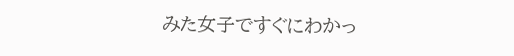みた女子ですぐにわかっ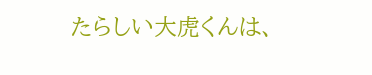たらしい大虎くんは、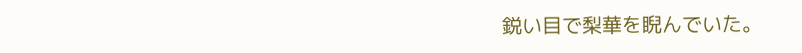鋭い目で梨華を睨んでいた。